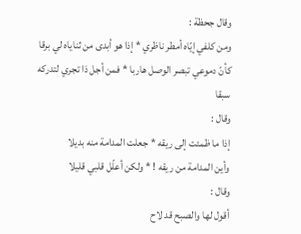وقال جحظة :
ومن كلفي إيّاه أمطر ناظري * إذا هو أبدى من ثناياه لي برقا
كأنّ دموعي تبصر الوصل هاربا * فمن أجل ذا تجري لتدركه سبقا
وقال :
إذا ما ظمئت إلى ريقه * جعلت المدامة منه بديلا
وأين المدامة من ريقه ! * ولكن أعلّل قلبي قليلا
وقال :
أقول لها والصبح قد لاح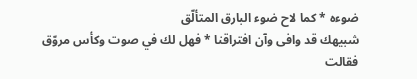ضوءه * كما لاح ضوء البارق المتألّق
شبيهك قد وافى وآن افتراقنا * فهل لك في صوت وكأس مروّق
فقالت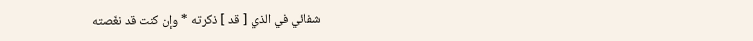شفائي في الذي [ قد ] ذكرته * وإن كنت قد نغّصته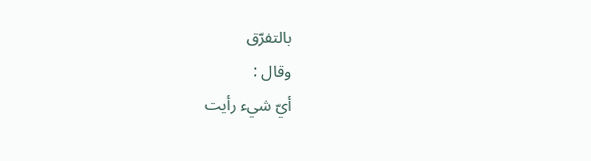بالتفرّق
وقال :
أيّ شيء رأيت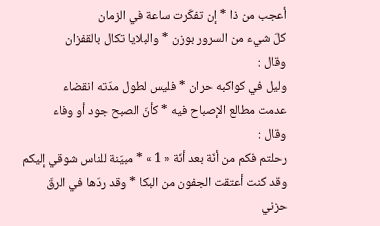أعجب من ذا * إن تفكّرت ساعة في الزمان
كلّ شيء من السرور بوزن * والبلايا تكال بالقفزان
وقال :
وليل في كواكبه حران * فليس لطول مدّته انقضاء
عدمت مطالع الإصباح فيه * كأنّ الصبح جود أو وفاء
وقال :
رحلتم فكم من أنّة بعد أنّة « 1 » * مبيّنة للناس شوقي إليكم
وقد كنت أعتقت الجفون من البكا * وقد ردّها في الرقّ حزني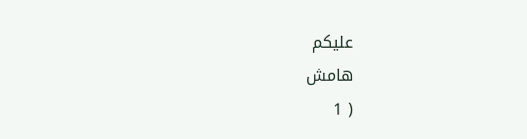عليكم
هامش
( 1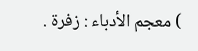) معجم الأدباء : زفرة .